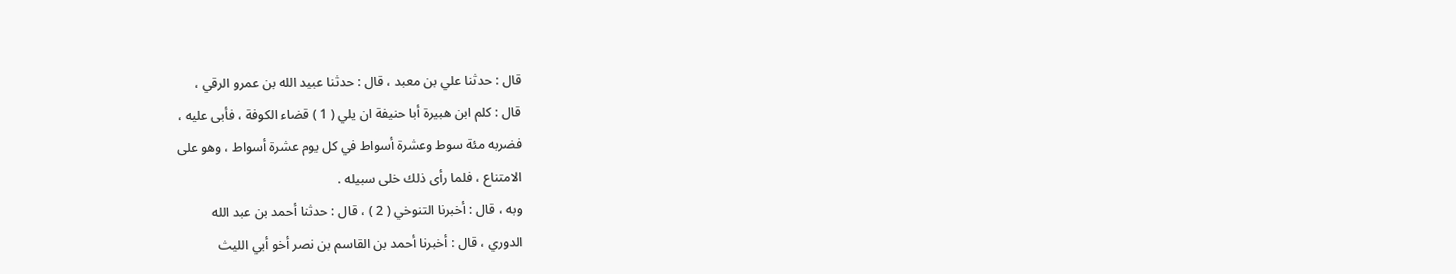قال : حدثنا علي بن معبد ، قال : حدثنا عبيد الله بن عمرو الرقي ،
قال : كلم ابن هبيرة أبا حنيفة ان يلي ( 1 ) قضاء الكوفة ، فأبى عليه ،
فضربه مئة سوط وعشرة أسواط في كل يوم عشرة أسواط ، وهو على
الامتناع ، فلما رأى ذلك خلى سبيله .
وبه ، قال : أخبرنا التنوخي ( 2 ) ، قال : حدثنا أحمد بن عبد الله
الدوري ، قال : أخبرنا أحمد بن القاسم بن نصر أخو أبي الليث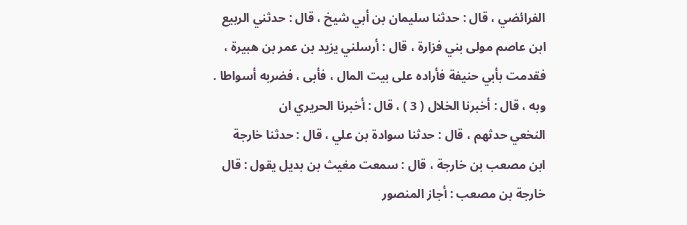الفرائضي ، قال : حدثنا سليمان بن أبي شيخ ، قال : حدثني الربيع
ابن عاصم مولى بني فزارة ، قال : أرسلني يزيد بن عمر بن هبيرة ،
فقدمت بأبي حنيفة فأراده على بيت المال ، فأبى ، فضربه أسواطا .
وبه ، قال : أخبرنا الخلال ( 3 ) ، قال : أخبرنا الحريري ان
النخعي حدثهم ، قال : حدثنا سوادة بن علي ، قال : حدثنا خارجة
ابن مصعب بن خارجة ، قال : سمعت مغيث بن بديل يقول : قال
خارجة بن مصعب : أجاز المنصور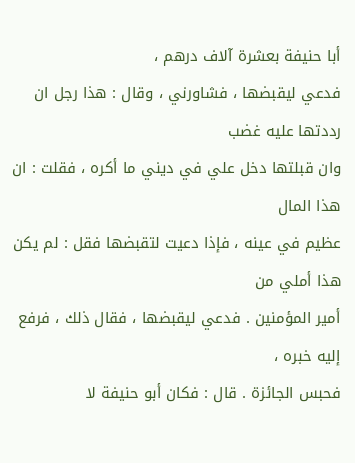أبا حنيفة بعشرة آلاف درهم ،
فدعي ليقبضها ، فشاورني ، وقال : هذا رجل ان رددتها عليه غضب
وان قبلتها دخل علي في ديني ما أكره ، فقلت : ان هذا المال
عظيم في عينه ، فإذا دعيت لتقبضها فقل : لم يكن هذا أملي من
أمير المؤمنين . فدعي ليقبضها ، فقال ذلك ، فرفع إليه خبره ،
فحبس الجائزة . قال : فكان أبو حنيفة لا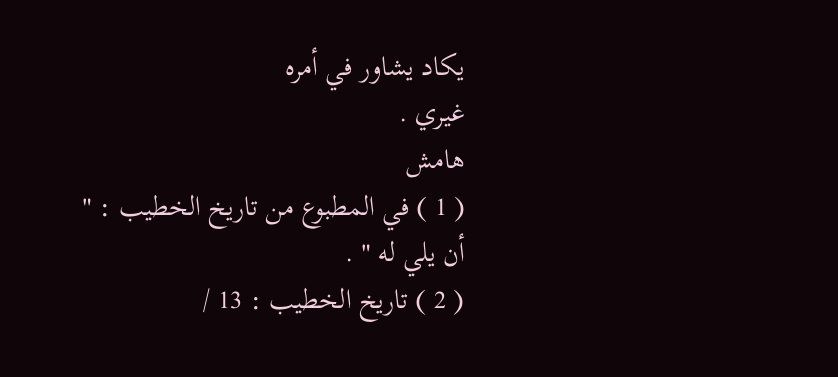يكاد يشاور في أمره
غيري .
هامش
( 1 ) في المطبوع من تاريخ الخطيب : " أن يلي له " .
( 2 ) تاريخ الخطيب : 13 /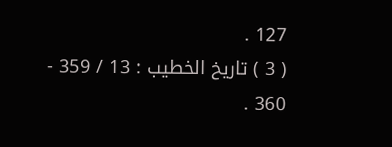127 .
( 3 ) تاريخ الخطيب : 13 / 359 - 360 .